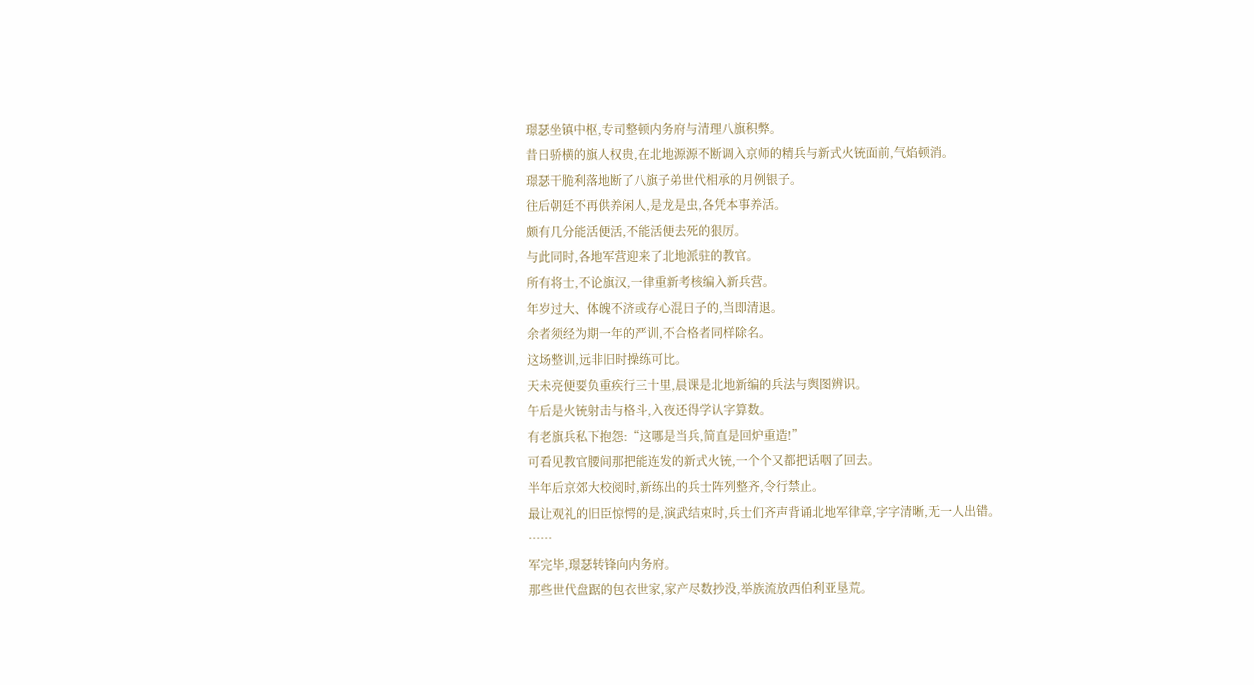璟瑟坐镇中枢,专司整顿内务府与清理八旗积弊。
昔日骄横的旗人权贵,在北地源源不断调入京师的精兵与新式火铳面前,气焰顿消。
璟瑟干脆利落地断了八旗子弟世代相承的月例银子。
往后朝廷不再供养闲人,是龙是虫,各凭本事养活。
颇有几分能活便活,不能活便去死的狠厉。
与此同时,各地军营迎来了北地派驻的教官。
所有将士,不论旗汉,一律重新考核编入新兵营。
年岁过大、体魄不济或存心混日子的,当即清退。
余者须经为期一年的严训,不合格者同样除名。
这场整训,远非旧时操练可比。
天未亮便要负重疾行三十里,晨课是北地新编的兵法与舆图辨识。
午后是火铳射击与格斗,入夜还得学认字算数。
有老旗兵私下抱怨:“这哪是当兵,简直是回炉重造!”
可看见教官腰间那把能连发的新式火铳,一个个又都把话咽了回去。
半年后京郊大校阅时,新练出的兵士阵列整齐,令行禁止。
最让观礼的旧臣惊愕的是,演武结束时,兵士们齐声背诵北地军律章,字字清晰,无一人出错。
……
军完毕,璟瑟转锋向内务府。
那些世代盘踞的包衣世家,家产尽数抄没,举族流放西伯利亚垦荒。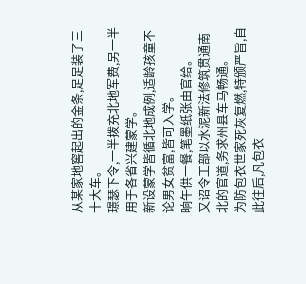从某家地窖起出的金条,足足装了三十大车。
璟瑟下令,一半拨充北地军费,另一半用于各省兴建蒙学。
新设蒙学皆循北地成例,适龄孩童不论男女贫富,皆可入学。
晌午供一餐,笔墨纸张由官给。
又诏令工部以水泥新法修筑贯通南北的官道,务求州县车马畅通。
为防包衣世家死灰复燃,特颁严旨,自此往后,凡包衣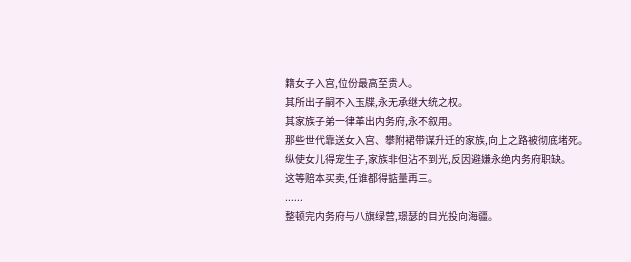籍女子入宫,位份最高至贵人。
其所出子嗣不入玉牒,永无承继大统之权。
其家族子弟一律革出内务府,永不叙用。
那些世代靠送女入宫、攀附裙带谋升迁的家族,向上之路被彻底堵死。
纵使女儿得宠生子,家族非但沾不到光,反因避嫌永绝内务府职缺。
这等赔本买卖,任谁都得掂量再三。
......
整顿完内务府与八旗绿营,璟瑟的目光投向海疆。